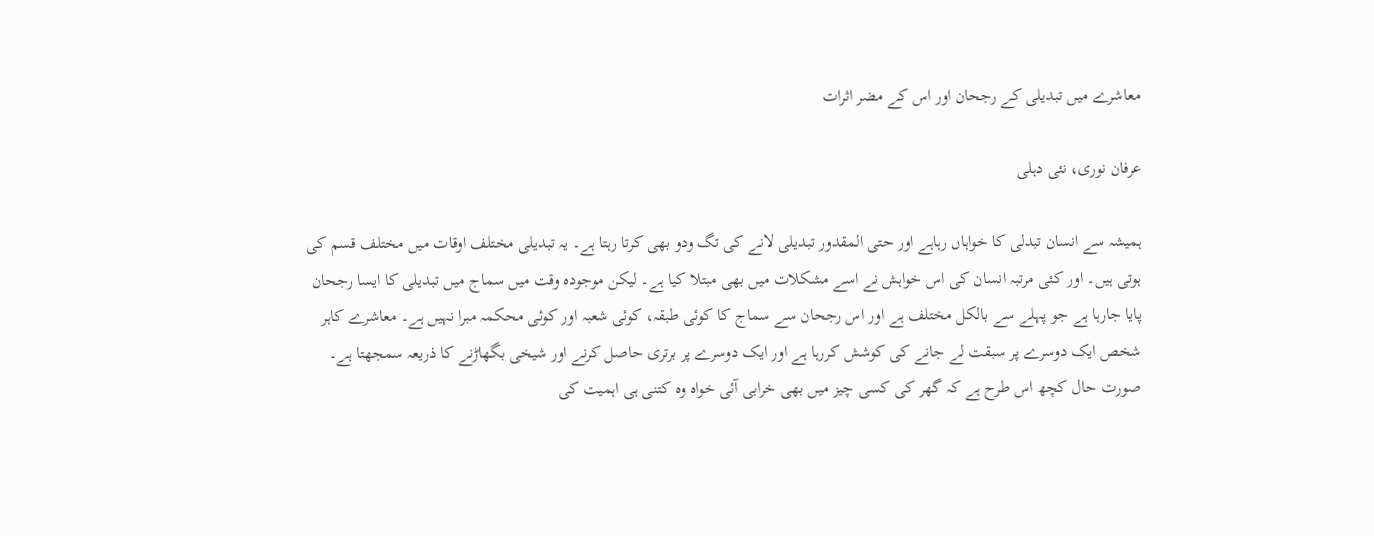معاشرے میں تبدیلی کے رجحان اور اس کے مضر اثرات

عرفان نوری، نئی دہلی

ہمیشہ سے انسان تبدلی کا خواہاں رہاہے اور حتی المقدور تبدیلی لانے کی تگ ودو بھی کرتا رہتا ہے۔ یہ تبدیلی مختلف اوقات میں مختلف قسم کی ہوتی ہیں۔ اور کئی مرتبہ انسان کی اس خواہش نے اسے مشکلات میں بھی مبتلا کیا ہے۔ لیکن موجودہ وقت میں سماج میں تبدیلی کا ایسا رجحان پایا جارہا ہے جو پہلے سے بالکل مختلف ہے اور اس رجحان سے سماج کا کوئی طبقہ، کوئی شعبہ اور کوئی محکمہ مبرا نہیں ہے۔ معاشرے کاہر شخص ایک دوسرے پر سبقت لے جانے کی کوشش کررہا ہے اور ایک دوسرے پر برتری حاصل کرنے اور شیخی بگھاڑنے کا ذریعہ سمجھتا ہے۔ صورت حال کچھ اس طرح ہے کہ گھر کی کسی چیز میں بھی خرابی آئی خواہ وہ کتنی ہی اہمیت کی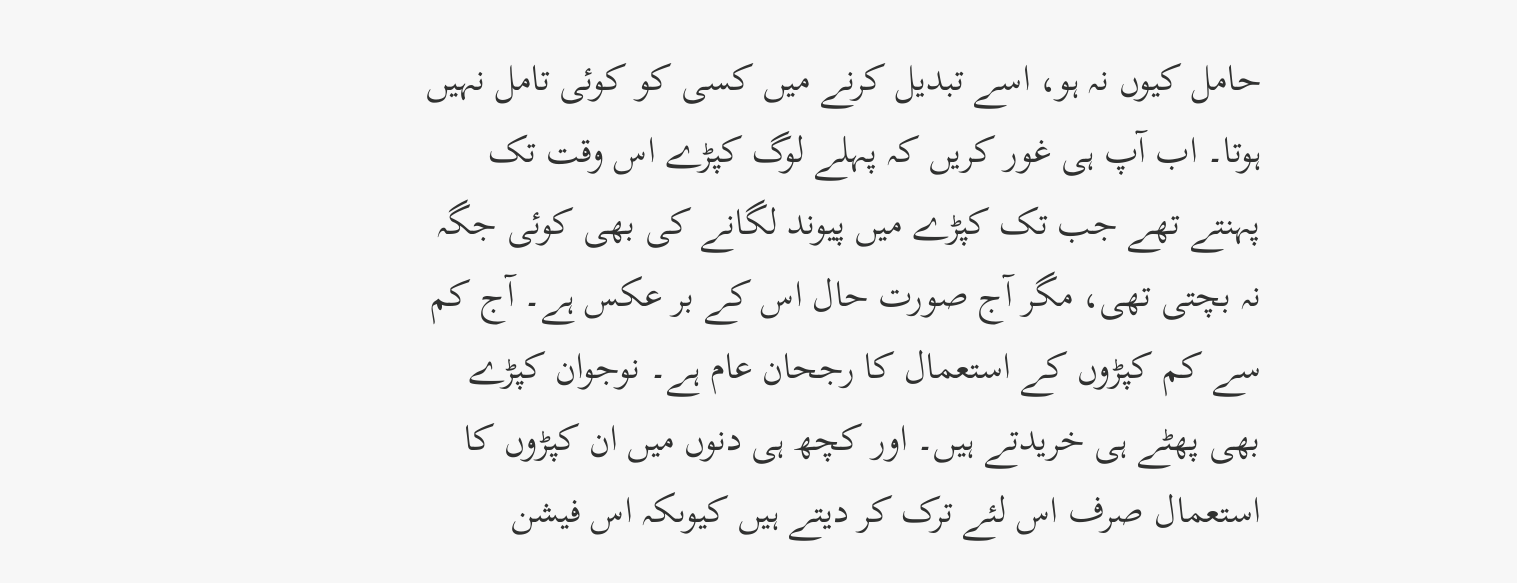حامل کیوں نہ ہو، اسے تبدیل کرنے میں کسی کو کوئی تامل نہیں ہوتا۔ اب آپ ہی غور کریں کہ پہلے لوگ کپڑے اس وقت تک پہنتے تھے جب تک کپڑے میں پیوند لگانے کی بھی کوئی جگہ نہ بچتی تھی، مگر آج صورت حال اس کے بر عکس ہے۔ آج کم سے کم کپڑوں کے استعمال کا رجحان عام ہے۔ نوجوان کپڑے بھی پھٹے ہی خریدتے ہیں۔ اور کچھ ہی دنوں میں ان کپڑوں کا استعمال صرف اس لئے ترک کر دیتے ہیں کیوںکہ اس فیشن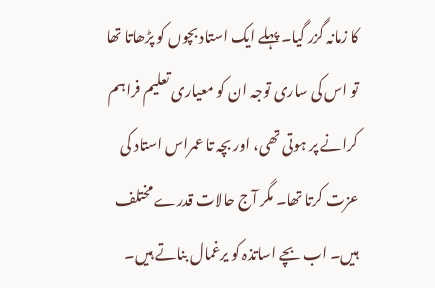کا زمانہ گزر گیا۔ پہلے ایک استاد بچوں کو پڑھاتا تھا تو اس کی ساری توجہ ان کو معیاری تعلیم فراہم کرانے پر ہوتی تھی، اور بچہ تا عمراس استاد کی عزت کرتا تھا۔ مگر آج حالات قدرے مختلف ہیں۔ اب بچے اساتذہ کو یرغمال بناتے ہیں۔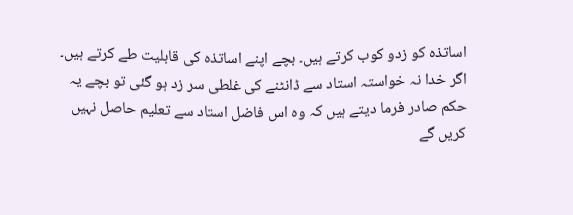اساتذہ کو زدو کوب کرتے ہیں۔ بچے اپنے اساتذہ کی قابلیت طے کرتے ہیں۔ اگر خدا نہ خواستہ استاد سے ڈانٹنے کی غلطی سر زد ہو گئی تو بچے یہ حکم صادر فرما دیتے ہیں کہ وہ اس فاضل استاد سے تعلیم حاصل نہیں کریں گے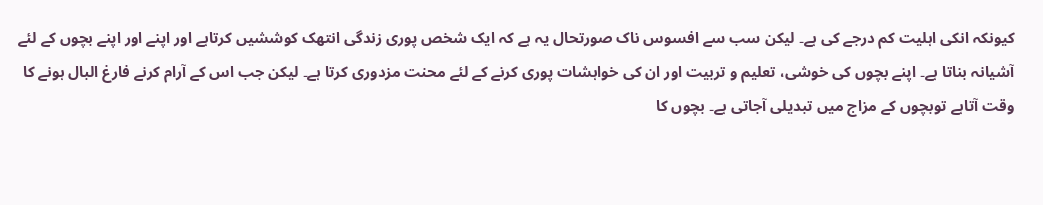کیونکہ انکی اہلیت کم درجے کی ہے۔ لیکن سب سے افسوس ناک صورتحال یہ ہے کہ ایک شخص پوری زندگی انتھک کوششیں کرتاہے اور اپنے اور اپنے بچوں کے لئے آشیانہ بناتا ہے۔ اپنے بچوں کی خوشی، تعلیم و تربیت اور ان کی خواہشات پوری کرنے کے لئے محنت مزدوری کرتا ہے۔ لیکن جب اس کے آرام کرنے فارغ البال ہونے کا وقت آتاہے توبچوں کے مزاج میں تبدیلی آجاتی ہے۔ بچوں کا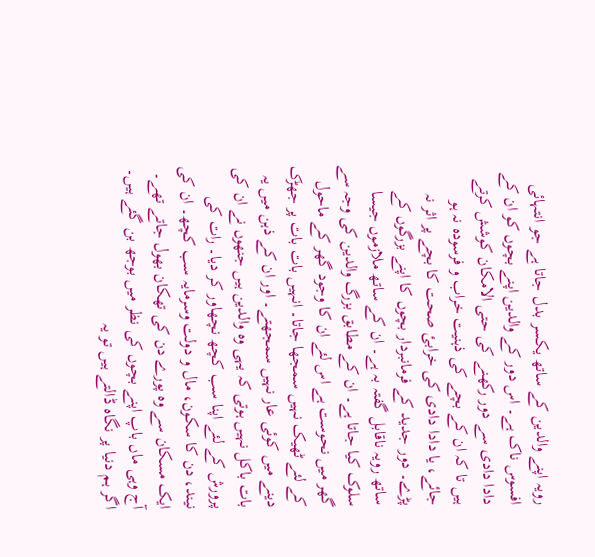رویہ اپنے والدین کے ساتھ یکسر بدل جاتا ہے جو انتہائی افسوس ناک ہے۔ اس دور کے والدین اپنے بچوں کو ان کے دادا دادی سے دور رکھنے کی حتی الامکان کوشش کرتے ہیں تا کہ ان کے بچے کی ذہنیت خراب و فرسودہ نہ ہو جائے، یا دادا دادی کی خرابیٔ صحت کا بچے پر اثر نہ پڑے۔ دور جدید کے فرمانبردار بچوں کا اپنے بزرگوں کے ساتھ رویہ ناقابل گفتہ بہ ہے۔ ان کے ساتھ ملازموں جیسا سلوک کیا جاتا ہے۔ ان کے مطابق بزرگ والدین کی وجہ سے گھر میں نحوست ہے اس لئے ان کا وجود گھر کے ماحول کے لئے ٹھیک نہیں سمجھا جاتا۔ انہیں بات بات پر جھڑک دینے میں کوئی عار نہیں سمجھتے۔ اور ان کے ذہن میں یہ بات باکل نہیں ہوتی کہ یہی وہ والدین ہیں جنھوں نے ان کی پرورش کے لئے اپنا سب کچھ نچھاور کر دیا۔ رات کی نیند، دن کا سکون، مال و دولت وسرمایہ سب کچھ۔ ان کی ایک مسکان سے وہ پورے دن کی تھکان بھول جاتے تھے۔ آج وہی ماں باپ اپنے بچوں کی نظر میں بوجھ بن گئے ہیں۔ اگر ہم دنیا پر نگاہ ڈالتے ہیں تو یہ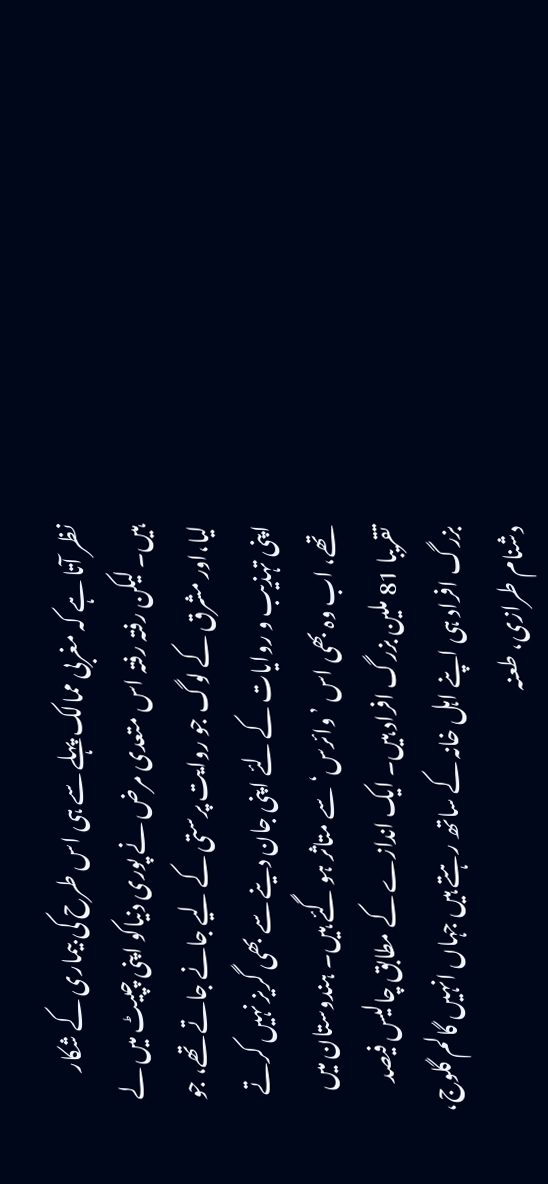نظر آتا ہے کہ مغربی ممالک پہلے سے ہی اس طرح کی بیماری کے شکار ہیں۔ لیکن رفتہ رفتہ اس متعدی مرض نے پوری دنیاکو اپنی چپیٹ میں لے لیا،اور مشرق کے لوگ جو روایت پرستی کے لیے جانے جاتے تھے، جو اپنی تہذیب و روایات کے لئے اپنی جان دینے سے بھی گریز نہیں کرتے تھے، اب وہ بھی اس ’وائرس‘ سے متاثر ہو گئے ہیں۔ ہندوستان میں تقریبا 81 ملین بزرگ افراد ہیں۔ ایک اندازے کے مطابق چالیس فیصد بزرگ افراد ہی اپنے اہل خانہ کے ساتھ رہتے ہیں جہاں انہیں گالم گلوج، دشنام طرازی، طعنہ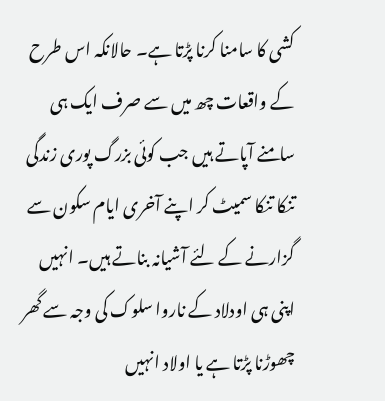کشی کا سامنا کرنا پڑتا ہے۔ حالانکہ اس طرح کے واقعات چھ میں سے صرف ایک ہی سامنے آپاتے ہیں جب کوئی بزرگ پوری زندگی تنکا تنکا سمیٹ کر اپنے آخری ایام سکون سے گزارنے کے لئے آشیانہ بناتے ہیں۔ انہیں اپنی ہی اودلاد کے ناروا سلوک کی وجہ سے گھر چھوڑنا پڑتا ہے یا اولاد انہیں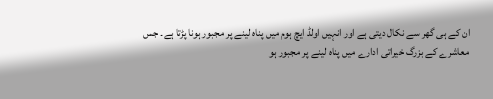ان کے ہی گھر سے نکال دیتی ہے اور انہیں اولڈ ایچ ہوم میں پناہ لینے پر مجبور ہونا پڑتا ہے۔ جس معاشرے کے بزرگ خیراتی ادارے میں پناہ لینے پر مجبور ہو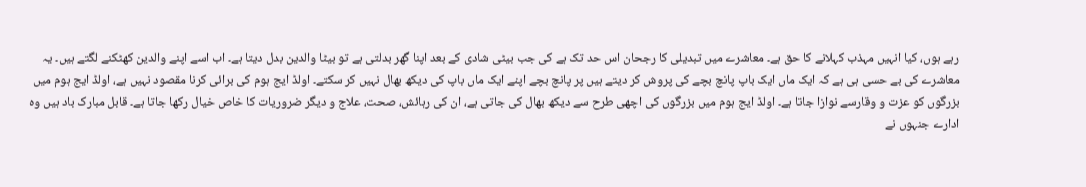رہے ہوں، کیا انہیں مہذب کہلانے کا حق ہے۔ معاشرے میں تبدیلی کا رجحان اس حد تک ہے کی جب بیٹی شادی کے بعد اپنا گھر بدلتی ہے تو بیٹا والدین بدل دیتا ہے۔ اب اسے اپنے والدین کھٹکنے لگتے ہیں۔ یہ معاشرے کی بے حسی ہی ہے کہ ایک ماں ایک باپ پانچ بچے کی پروش کر دیتے ہیں پر پانچ بچے اپنے ایک ماں باپ کی دیکھ بھال نہیں کر سکتے۔ اولڈ ایج ہوم کی برائی کرنا مقصود نہیں ہے، اولڈ ایج ہوم میں بزرگوں کو عزت و وقارسے نوازا جاتا ہے۔ اولڈ ایج ہوم میں بزرگوں کی اچھی طرح سے دیکھ بھال کی جاتی ہے، ان کی رہائش، صحت، علاج و دیگر ضروریات کا خاص خیال رکھا جاتا ہے۔ قابل مبارک باد ہیں وہ ادارے جنہوں نے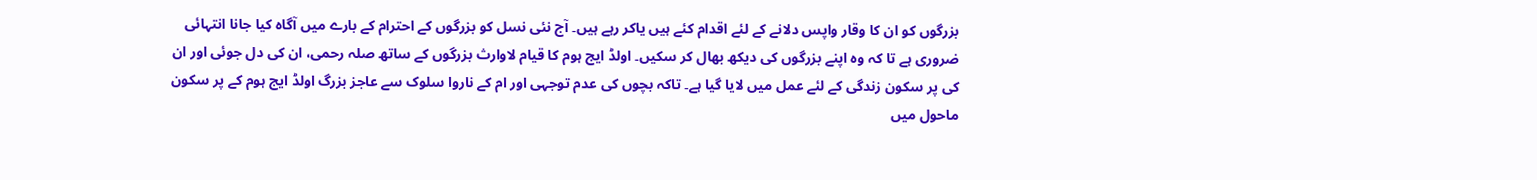بزرگوں کو ان کا وقار واپس دلانے کے لئے اقدام کئے ہیں یاکر رہے ہیں۔ آج نئی نسل کو بزرگوں کے احترام کے بارے میں آگاہ کیا جانا انتہائی ضروری ہے تا کہ وہ اپنے بزرگوں کی دیکھ بھال کر سکیں۔ اولڈ ایج ہوم کا قیام لاوارث بزرگوں کے ساتھ صلہ رحمی، ان کی دل جوئی اور ان کی پر سکون زندگی کے لئے عمل میں لایا گیا ہے۔ تاکہ بچوں کی عدم توجہی اور ام کے ناروا سلوک سے عاجز بزرگ اولڈ ایج ہوم کے پر سکون ماحول میں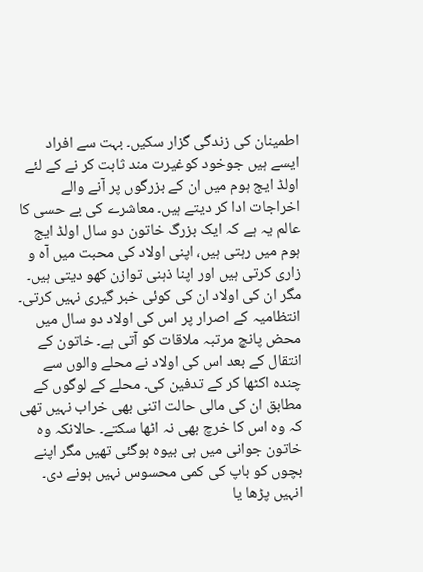اطمینان کی زندگی گزار سکیں۔ بہت سے افراد ایسے ہیں جوخود کوغیرت مند ثابت کر نے کے لئے اولڈ ایج ہوم میں ان کے بزرگوں پر آنے والے اخراجات ادا کر دیتے ہیں۔ معاشرے کی بے حسی کا عالم یہ ہے کہ ایک بزرگ خاتون دو سال اولڈ ایج ہوم میں رہتی ہیں، اپنی اولاد کی محبت میں آہ و زاری کرتی ہیں اور اپنا ذہنی توازن کھو دیتی ہیں۔ مگر ان کی اولاد ان کی کوئی خبر گیری نہیں کرتی۔ انتظامیہ کے اصرار پر اس کی اولاد دو سال میں محض پانچ مرتبہ ملاقات کو آتی ہے۔ خاتون کے انتقال کے بعد اس کی اولاد نے محلے والوں سے چندہ اکٹھا کر کے تدفین کی۔ محلے کے لوگوں کے مطابق ان کی مالی حالت اتنی بھی خراب نہیں تھی کہ وہ اس کا خرچ بھی نہ اٹھا سکتے۔ حالانکہ وہ خاتون جوانی میں ہی بیوہ ہوگئی تھیں مگر اپنے بچوں کو باپ کی کمی محسوس نہیں ہونے دی۔ انہیں پڑھا یا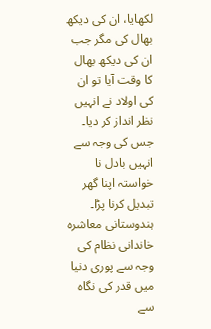لکھایا، ان کی دیکھ بھال کی مگر جب ان کی دیکھ بھال کا وقت آیا تو ان کی اولاد نے انہیں نظر انداز کر دیا۔ جس کی وجہ سے انہیں بادل نا خواستہ اپنا گھر تبدیل کرنا پڑا۔ ہندوستانی معاشرہ خاندانی نظام کی وجہ سے پوری دنیا میں قدر کی نگاہ سے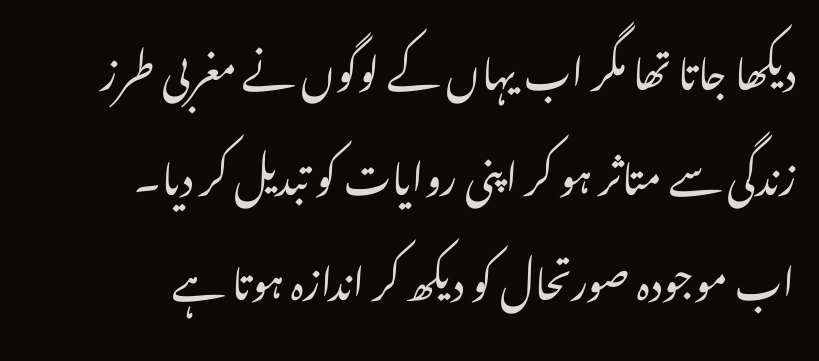دیکھا جاتا تھا مگر اب یہاں کے لوگوں نے مغربی طرز زندگی سے متاثر ہو کر اپنی روایات کو تبدیل کر دیا۔ اب موجودہ صورتحال کو دیکھ کر اندازہ ہوتا ہے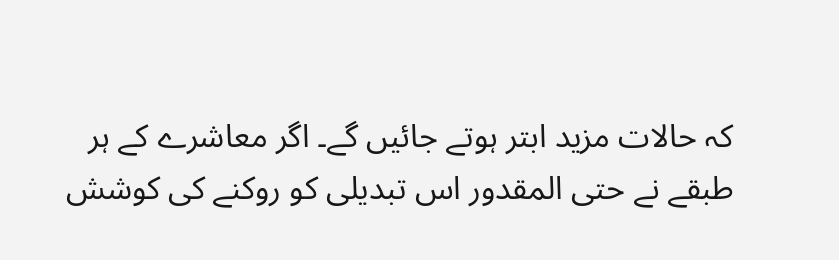کہ حالات مزید ابتر ہوتے جائیں گے۔ اگر معاشرے کے ہر طبقے نے حتی المقدور اس تبدیلی کو روکنے کی کوشش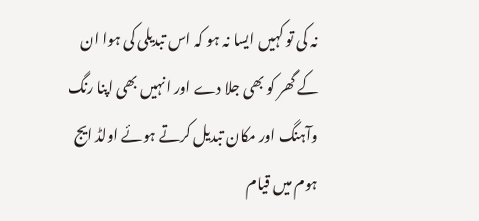نہ کی تو کہیں ایسا نہ ہو کہ اس تبدیلی کی ہوا ان کے گھر کو بھی جلا دے اور انہیں بھی اپنا رنگ وآہنگ اور مکان تبدیل کرتے ہوئے اولڈ ایج ہوم میں قیام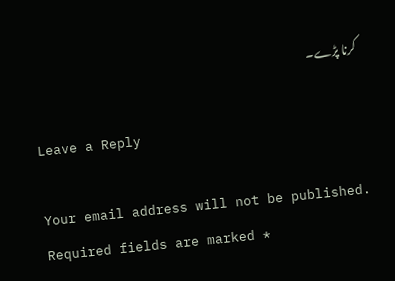کرنا پڑے۔

Leave a Reply

Your email address will not be published. Required fields are marked *